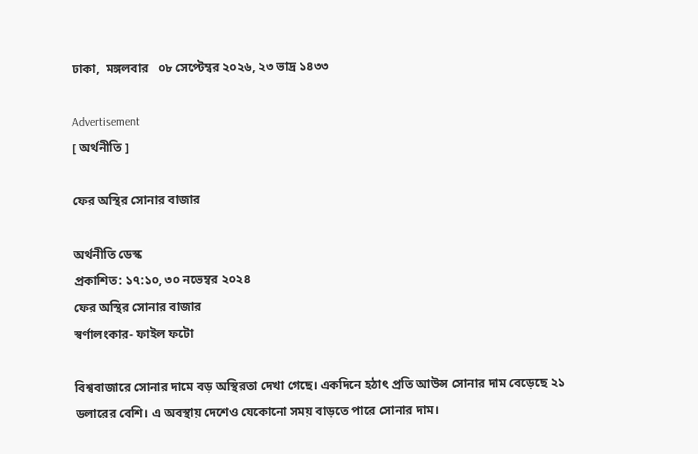ঢাকা,  মঙ্গলবার   ০৮ সেপ্টেম্বর ২০২৬, ২৩ ভাদ্র ১৪৩৩

Advertisement
[ অর্থনীতি ]

ফের অস্থির সোনার বাজার

অর্থনীতি ডেস্ক
প্রকাশিত: ১৭:১০, ৩০ নভেম্বর ২০২৪
ফের অস্থির সোনার বাজার
স্বর্ণালংকার- ফাইল ফটো

বিশ্ববাজারে সোনার দামে বড় অস্থিরতা দেখা গেছে। একদিনে হঠাৎ প্রতি আউন্স সোনার দাম বেড়েছে ২১ ডলারের বেশি। এ অবস্থায় দেশেও যেকোনো সময় বাড়তে পারে সোনার দাম।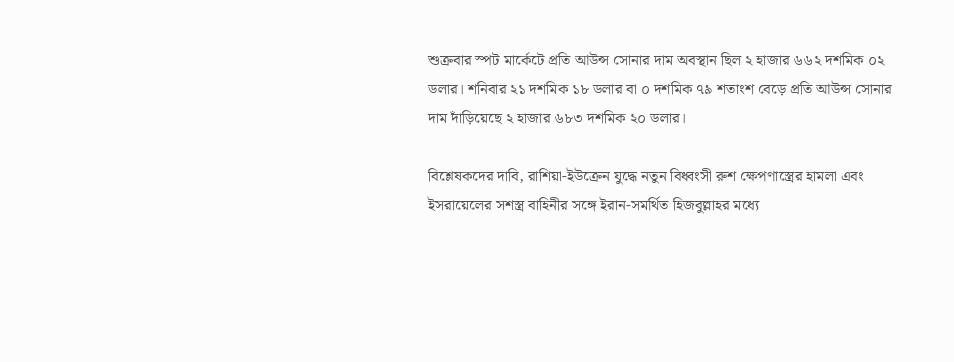শুক্রবার স্পট মার্কেটে প্রতি আউন্স সোনার দাম অবস্থান ছিল ২ হাজার ৬৬২ দশমিক ০২ ডলার। শনিবার ২১ দশমিক ১৮ ডলার বা ০ দশমিক ৭৯ শতাংশ বেড়ে প্রতি আউন্স সোনার দাম দাঁড়িয়েছে ২ হাজার ৬৮৩ দশমিক ২০ ডলার।

বিশ্লেষকদের দাবি, রাশিয়া-ইউক্রেন যুদ্ধে নতুন বিধ্বংসী রুশ ক্ষেপণাস্ত্রের হামলা এবং ইসরায়েলের সশস্ত্র বাহিনীর সঙ্গে ইরান-সমর্থিত হিজবুল্লাহর মধ্যে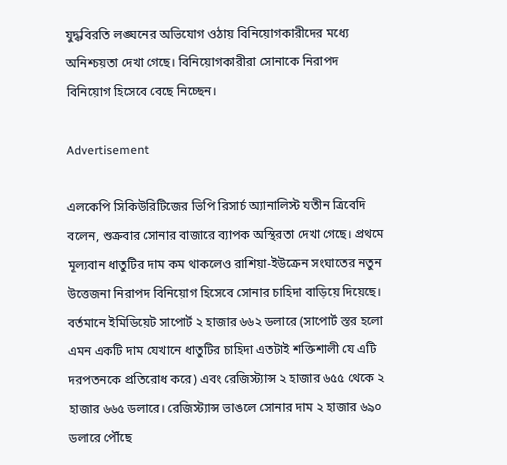যুদ্ধবিরতি লঙ্ঘনের অভিযোগ ওঠায় বিনিয়োগকারীদের মধ্যে অনিশ্চয়তা দেখা গেছে। বিনিয়োগকারীরা সোনাকে নিরাপদ বিনিয়োগ হিসেবে বেছে নিচ্ছেন।

Advertisement

এলকেপি সিকিউরিটিজের ভিপি রিসার্চ অ্যানালিস্ট যতীন ত্রিবেদি বলেন, শুক্রবার সোনার বাজারে ব্যাপক অস্থিরতা দেখা গেছে। প্রথমে মূল্যবান ধাতুটির দাম কম থাকলেও রাশিয়া-ইউক্রেন সংঘাতের নতুন উত্তেজনা নিরাপদ বিনিয়োগ হিসেবে সোনার চাহিদা বাড়িয়ে দিয়েছে। বর্তমানে ইমিডিয়েট সাপোর্ট ২ হাজার ৬৬২ ডলারে (সাপোর্ট স্তর হলো এমন একটি দাম যেখানে ধাতুটির চাহিদা এতটাই শক্তিশালী যে এটি দরপতনকে প্রতিরোধ করে) এবং রেজিস্ট্যান্স ২ হাজার ৬৫৫ থেকে ২ হাজার ৬৬৫ ডলারে। রেজিস্ট্যান্স ভাঙলে সোনার দাম ২ হাজার ৬৯০ ডলারে পৌঁছে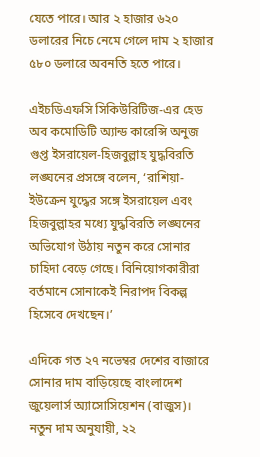যেতে পারে। আর ২ হাজার ৬২০ ডলারের নিচে নেমে গেলে দাম ২ হাজার ৫৮০ ডলারে অবনতি হতে পারে।

এইচডিএফসি সিকিউরিটিজ-এর হেড অব কমোডিটি অ্যান্ড কারেন্সি অনুজ গুপ্ত ইসরায়েল-হিজবুল্লাহ যুদ্ধবিরতি লঙ্ঘনের প্রসঙ্গে বলেন, ‘রাশিয়া-ইউক্রেন যুদ্ধের সঙ্গে ইসরায়েল এবং হিজবুল্লাহর মধ্যে যুদ্ধবিরতি লঙ্ঘনের অভিযোগ উঠায় নতুন করে সোনার চাহিদা বেড়ে গেছে। বিনিয়োগকারীরা বর্তমানে সোনাকেই নিরাপদ বিকল্প হিসেবে দেখছেন।’

এদিকে গত ২৭ নভেম্বর দেশের বাজারে সোনার দাম বাড়িয়েছে বাংলাদেশ জুয়েলার্স অ্যাসোসিয়েশন (বাজুস)। নতুন দাম অনুযায়ী, ২২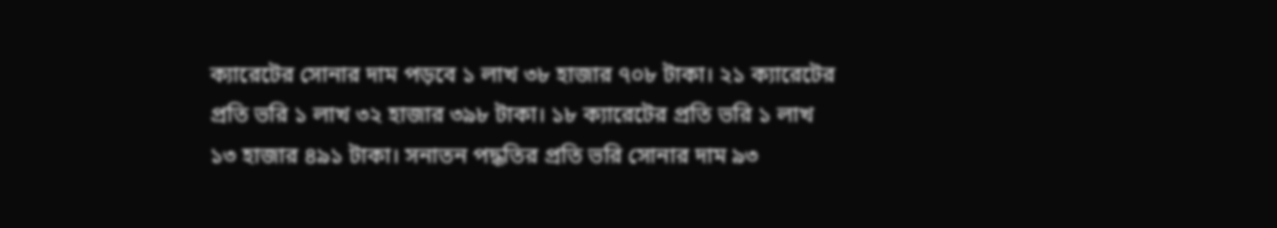ক্যারেটের সোনার দাম পড়বে ১ লাখ ৩৮ হাজার ৭০৮ টাকা। ২১ ক্যারেটের প্রতি ভরি ১ লাখ ৩২ হাজার ৩৯৮ টাকা। ১৮ ক্যারেটের প্রতি ভরি ১ লাখ ১৩ হাজার ৪৯১ টাকা। সনাতন পদ্ধতির প্রতি ভরি সোনার দাম ৯৩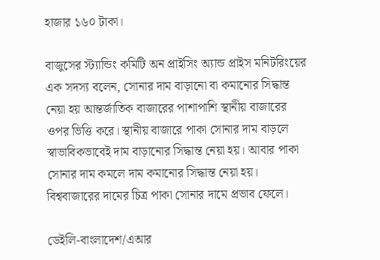হাজার ১৬০ টাকা।

বাজুসের স্ট্যান্ডিং কমিটি অন প্রাইসিং অ্যান্ড প্রাইস মনিটরিংয়ের এক সদস্য বলেন, সোনার দাম বাড়ানো বা কমানোর সিদ্ধান্ত নেয়া হয় আন্তর্জাতিক বাজারের পাশাপাশি স্থানীয় বাজারের ওপর ভিত্তি করে। স্থানীয় বাজারে পাকা সোনার দাম বাড়লে স্বাভাবিকভাবেই দাম বাড়ানোর সিদ্ধান্ত নেয়া হয়। আবার পাকা সোনার দাম কমলে দাম কমানোর সিদ্ধান্ত নেয়া হয়। বিশ্ববাজারের দামের চিত্র পাকা সোনার দামে প্রভাব ফেলে।

ডেইলি-বাংলাদেশ/এআর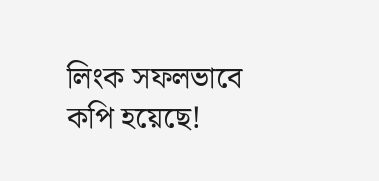লিংক সফলভাবে কপি হয়েছে!